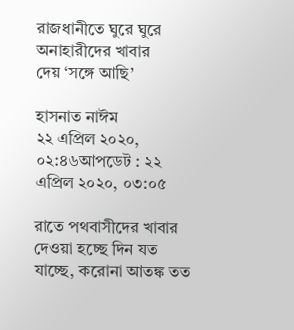রাজধানীতে ঘুরে ঘুরে অনাহারীদের খাবার দেয় ‌‘সঙ্গে আছি’

হাসনাত নাঈম
২২ এপ্রিল ২০২০, ০২:৪৬আপডেট : ২২ এপ্রিল ২০২০, ০৩:০৫

রাতে পথবাসীদের খাবার দেওয়া হচ্ছে দিন যত যাচ্ছে, করোনা আতঙ্ক তত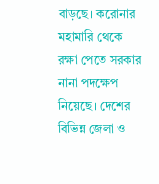বাড়ছে। করোনার মহামারি থেকে রক্ষা পেতে সরকার নানা পদক্ষেপ নিয়েছে। দেশের বিভিন্ন জেলা ও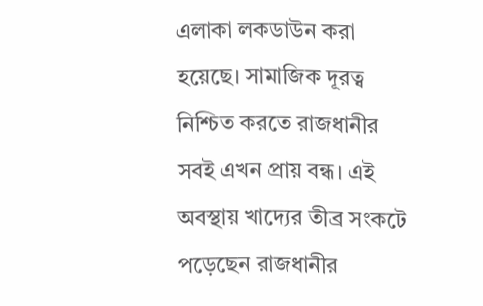এলাকা লকডাউন করা হয়েছে। সামাজিক দূরত্ব নিশ্চিত করতে রাজধানীর সবই এখন প্রায় বন্ধ। এই অবস্থায় খাদ্যের তীব্র সংকটে পড়েছেন রাজধানীর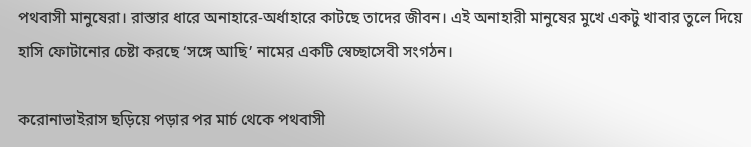পথবাসী মানুষেরা। রাস্তার ধারে অনাহারে-অর্ধাহারে কাটছে তাদের জীবন। এই অনাহারী মানুষের মুখে একটু খাবার তুলে দিয়ে হাসি ফোটানোর চেষ্টা করছে ‘সঙ্গে আছি’ নামের একটি স্বেচ্ছাসেবী সংগঠন।

করোনাভাইরাস ছড়িয়ে পড়ার পর মার্চ থেকে পথবাসী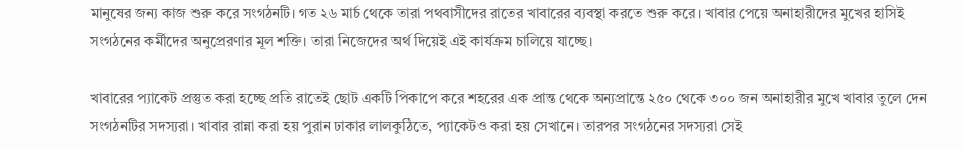মানুষের জন্য কাজ শুরু করে সংগঠনটি। গত ২৬ মার্চ থেকে তারা পথবাসীদের রাতের খাবারের ব্যবস্থা করতে শুরু করে। খাবার পেয়ে অনাহারীদের মুখের হাসিই সংগঠনের কর্মীদের অনুপ্রেরণার মূল শক্তি। তারা নিজেদের অর্থ দিয়েই এই কার্যক্রম চালিয়ে যাচ্ছে।

খাবারের প্যাকেট প্রস্তুত করা হচ্ছে প্রতি রাতেই ছোট একটি পিকাপে করে শহরের এক প্রান্ত থেকে অন্যপ্রান্তে ২৫০ থেকে ৩০০ জন অনাহারীর মুখে খাবার তুলে দেন সংগঠনটির সদস্যরা। খাবার রান্না করা হয় পুরান ঢাকার লালকুঠিতে, প্যাকেটও করা হয় সেখানে। তারপর সংগঠনের সদস্যরা সেই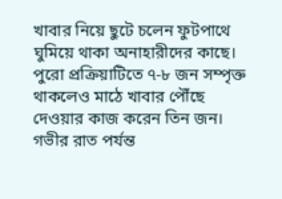খাবার নিয়ে ছুটে চলেন ফুটপাথে ঘুমিয়ে থাকা অনাহারীদের কাছে। পুরো প্রক্রিয়াটিতে ৭-৮ জন সম্পৃক্ত থাকলেও মাঠে খাবার পৌঁছে দেওয়ার কাজ করেন তিন জন। গভীর রাত পর্যন্ত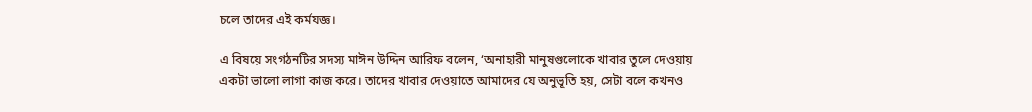চলে তাদের এই কর্মযজ্ঞ।

এ বিষয়ে সংগঠনটির সদস্য মাঈন উদ্দিন আরিফ বলেন, ‘অনাহারী মানুষগুলোকে খাবার তুলে দেওয়ায় একটা ভালো লাগা কাজ করে। তাদের খাবার দেওয়াতে আমাদের যে অনুভূতি হয়, সেটা বলে কখনও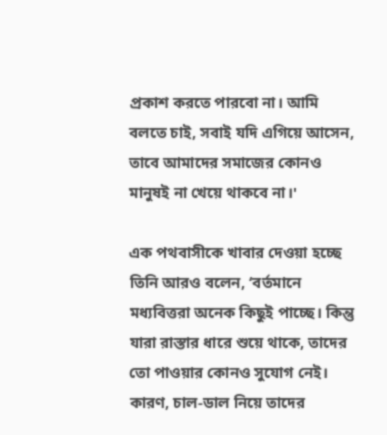প্রকাশ করতে পারবো না। আমি বলতে চাই, সবাই যদি এগিয়ে আসেন, তাবে আমাদের সমাজের কোনও মানুষই না খেয়ে থাকবে না।'

এক পথবাসীকে খাবার দেওয়া হচ্ছে তিনি আরও বলেন, ‘বর্তমানে মধ্যবিত্তরা অনেক কিছুই পাচ্ছে। কিন্তু যারা রাস্তার ধারে শুয়ে থাকে, তাদের তো পাওয়ার কোনও সুযোগ নেই। কারণ, চাল-ডাল নিয়ে তাদের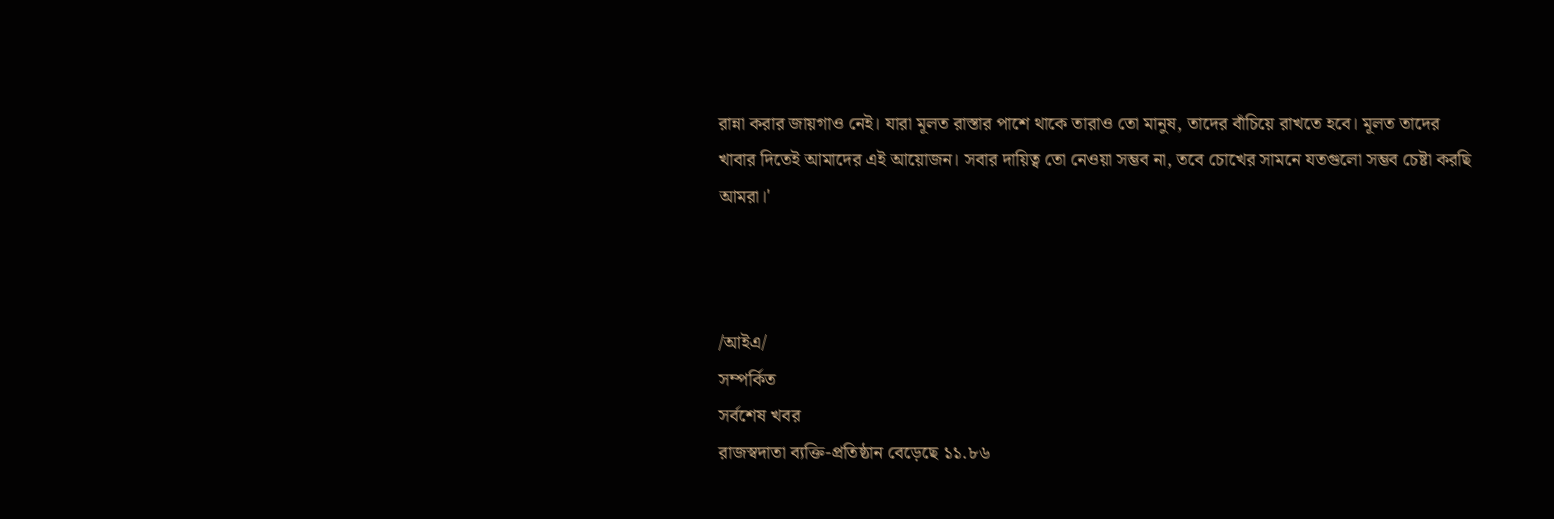রান্না করার জায়গাও নেই। যারা মূলত রাস্তার পাশে থাকে তারাও তো মানুষ, তাদের বাঁচিয়ে রাখতে হবে। মূলত তাদের খাবার দিতেই আমাদের এই আয়োজন। সবার দায়িত্ব তো নেওয়া সম্ভব না, তবে চোখের সামনে যতগুলো সম্ভব চেষ্টা করছি আমরা।'



/আইএ/
সম্পর্কিত
সর্বশেষ খবর
রাজস্বদাতা ব্যক্তি-প্রতিষ্ঠান বেড়েছে ১১.৮৬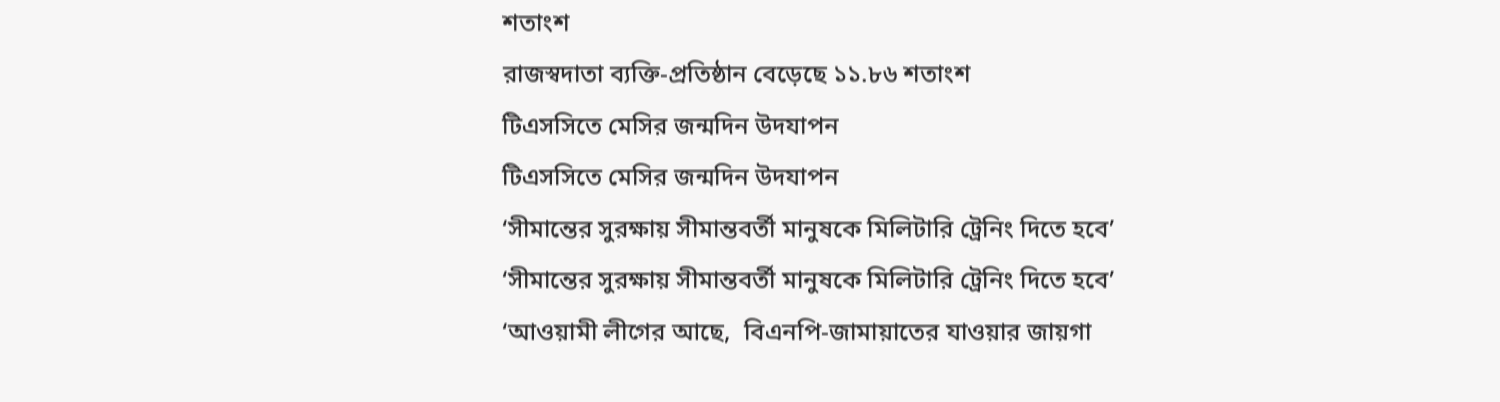শতাংশ
রাজস্বদাতা ব্যক্তি-প্রতিষ্ঠান বেড়েছে ১১.৮৬ শতাংশ
টিএসসিতে মেসির জন্মদিন উদযাপন
টিএসসিতে মেসির জন্মদিন উদযাপন
‘সীমান্তের সুরক্ষায় সীমান্তবর্তী মানুষকে মিলিটারি ট্রেনিং দিতে হবে’
‘সীমান্তের সুরক্ষায় সীমান্তবর্তী মানুষকে মিলিটারি ট্রেনিং দিতে হবে’
‘আওয়ামী লীগের আছে,  বিএনপি-জামায়াতের যাওয়ার জায়গা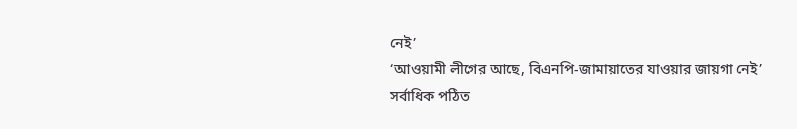নেই’
‘আওয়ামী লীগের আছে, বিএনপি-জামায়াতের যাওয়ার জায়গা নেই’
সর্বাধিক পঠিত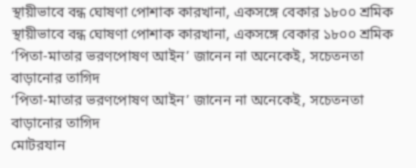স্থায়ীভাবে বন্ধ ঘোষণা পোশাক কারখানা, একসঙ্গে বেকার ১৮০০ শ্রমিক
স্থায়ীভাবে বন্ধ ঘোষণা পোশাক কারখানা, একসঙ্গে বেকার ১৮০০ শ্রমিক
‘পিতা-মাতার ভরণপোষণ আইন’ জানেন না অনেকেই, সচেতনতা বাড়ানোর তাগিদ
‘পিতা-মাতার ভরণপোষণ আইন’ জানেন না অনেকেই, সচেতনতা বাড়ানোর তাগিদ
মোটরযান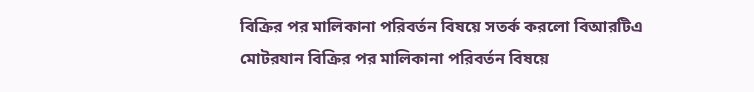বিক্রির পর মালিকানা পরিবর্তন বিষয়ে সতর্ক করলো বিআরটিএ
মোটরযান বিক্রির পর মালিকানা পরিবর্তন বিষয়ে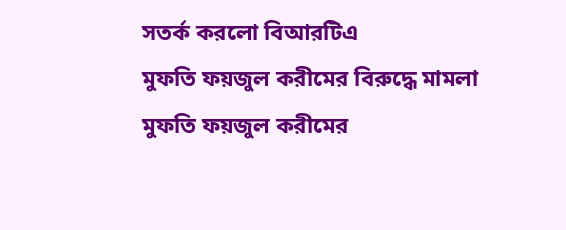সতর্ক করলো বিআরটিএ
মুফতি ফয়জুল করীমের বিরুদ্ধে মামলা
মুফতি ফয়জুল করীমের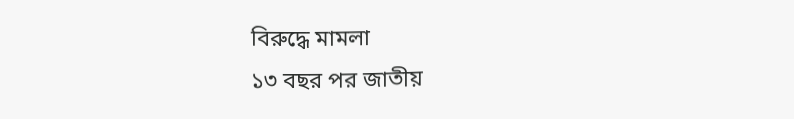বিরুদ্ধে মামলা
১৩ বছর পর জাতীয়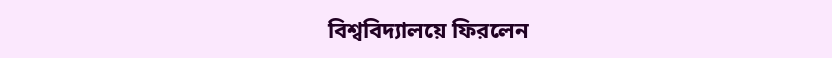বিশ্ববিদ্যালয়ে ফিরলেন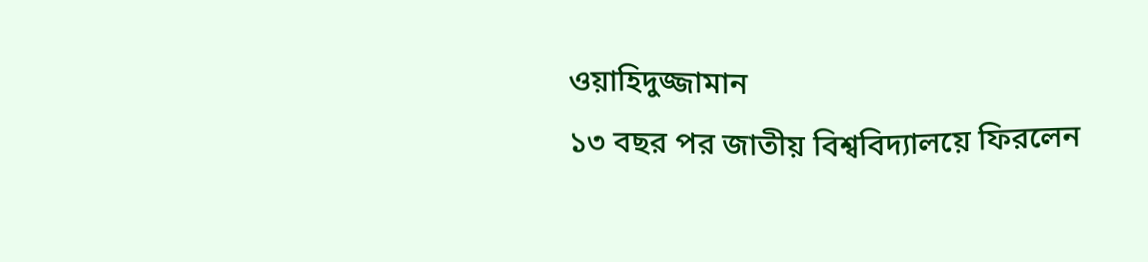ওয়াহিদুজ্জামান
১৩ বছর পর জাতীয় বিশ্ববিদ্যালয়ে ফিরলেন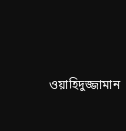ওয়াহিদুজ্জামান